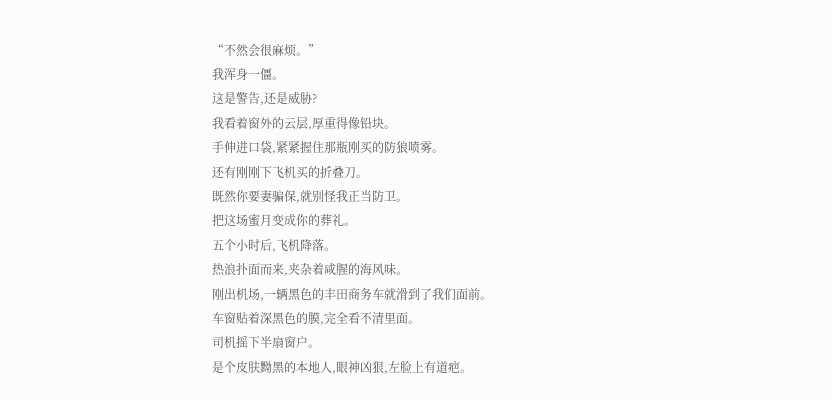“不然会很麻烦。”
我浑身一僵。
这是警告,还是威胁?
我看着窗外的云层,厚重得像铅块。
手伸进口袋,紧紧握住那瓶刚买的防狼喷雾。
还有刚刚下飞机买的折叠刀。
既然你要妻骗保,就别怪我正当防卫。
把这场蜜月变成你的葬礼。
五个小时后,飞机降落。
热浪扑面而来,夹杂着咸腥的海风味。
刚出机场,一辆黑色的丰田商务车就滑到了我们面前。
车窗贴着深黑色的膜,完全看不清里面。
司机摇下半扇窗户。
是个皮肤黝黑的本地人,眼神凶狠,左脸上有道疤。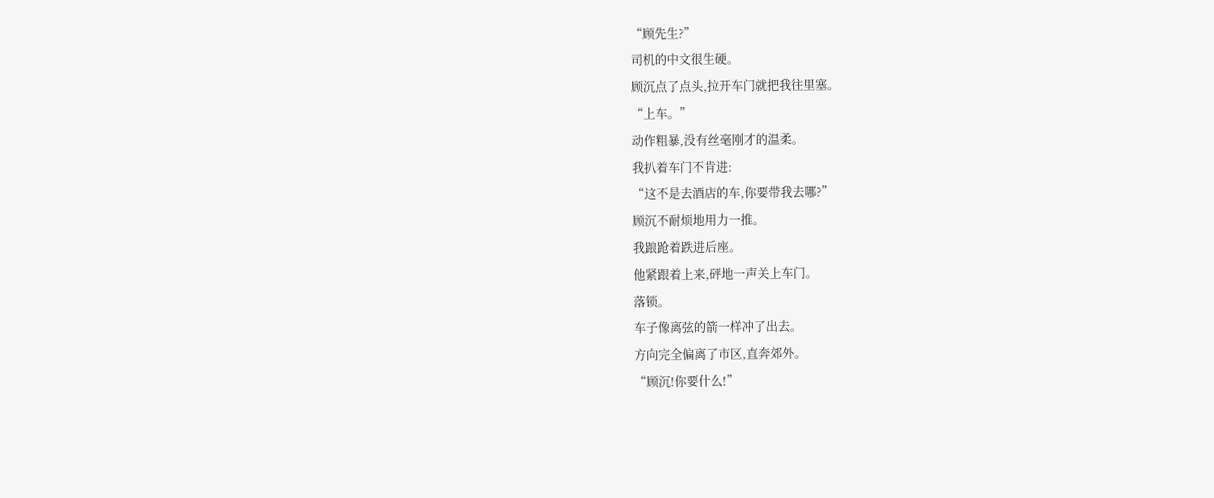“顾先生?”
司机的中文很生硬。
顾沉点了点头,拉开车门就把我往里塞。
“上车。”
动作粗暴,没有丝毫刚才的温柔。
我扒着车门不肯进:
“这不是去酒店的车,你要带我去哪?”
顾沉不耐烦地用力一推。
我踉跄着跌进后座。
他紧跟着上来,砰地一声关上车门。
落锁。
车子像离弦的箭一样冲了出去。
方向完全偏离了市区,直奔郊外。
“顾沉!你要什么!”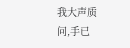我大声质问,手已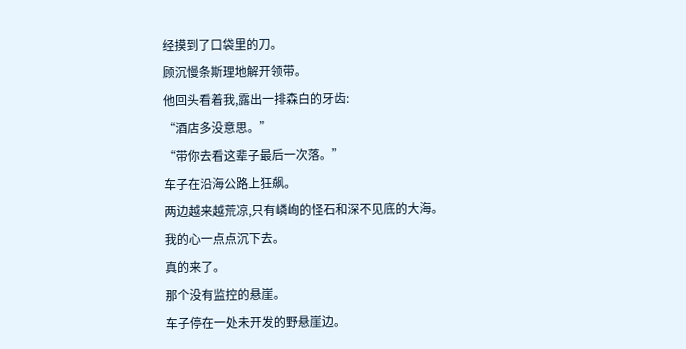经摸到了口袋里的刀。
顾沉慢条斯理地解开领带。
他回头看着我,露出一排森白的牙齿:
“酒店多没意思。”
“带你去看这辈子最后一次落。”
车子在沿海公路上狂飙。
两边越来越荒凉,只有嶙峋的怪石和深不见底的大海。
我的心一点点沉下去。
真的来了。
那个没有监控的悬崖。
车子停在一处未开发的野悬崖边。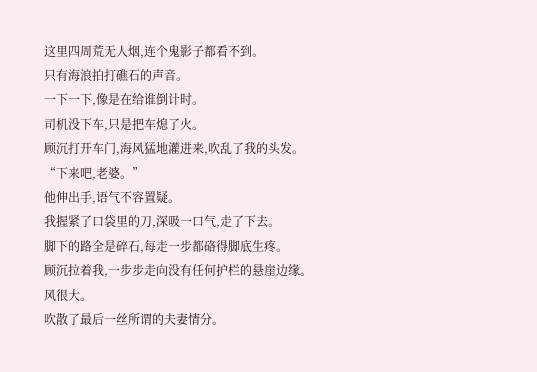这里四周荒无人烟,连个鬼影子都看不到。
只有海浪拍打礁石的声音。
一下一下,像是在给谁倒计时。
司机没下车,只是把车熄了火。
顾沉打开车门,海风猛地灌进来,吹乱了我的头发。
“下来吧,老婆。”
他伸出手,语气不容置疑。
我握紧了口袋里的刀,深吸一口气,走了下去。
脚下的路全是碎石,每走一步都硌得脚底生疼。
顾沉拉着我,一步步走向没有任何护栏的悬崖边缘。
风很大。
吹散了最后一丝所谓的夫妻情分。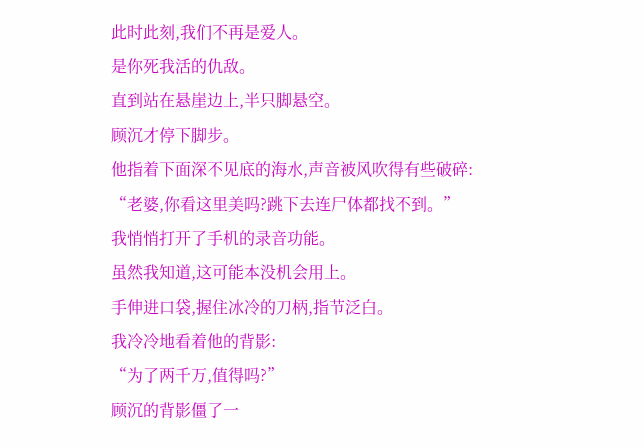此时此刻,我们不再是爱人。
是你死我活的仇敌。
直到站在悬崖边上,半只脚悬空。
顾沉才停下脚步。
他指着下面深不见底的海水,声音被风吹得有些破碎:
“老婆,你看这里美吗?跳下去连尸体都找不到。”
我悄悄打开了手机的录音功能。
虽然我知道,这可能本没机会用上。
手伸进口袋,握住冰冷的刀柄,指节泛白。
我冷冷地看着他的背影:
“为了两千万,值得吗?”
顾沉的背影僵了一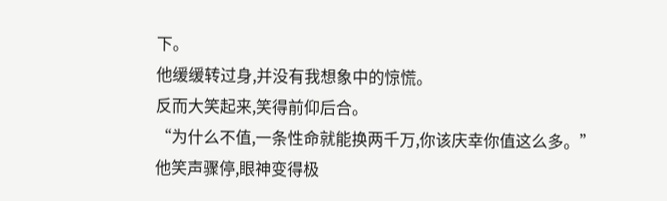下。
他缓缓转过身,并没有我想象中的惊慌。
反而大笑起来,笑得前仰后合。
“为什么不值,一条性命就能换两千万,你该庆幸你值这么多。”
他笑声骤停,眼神变得极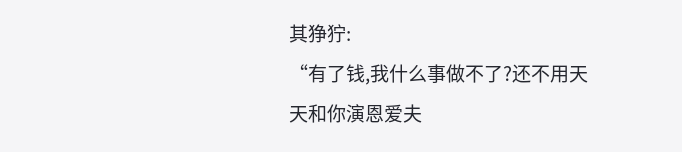其狰狞:
“有了钱,我什么事做不了?还不用天天和你演恩爱夫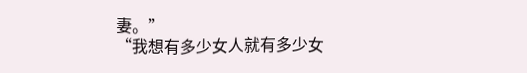妻。”
“我想有多少女人就有多少女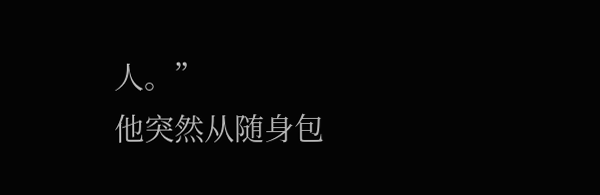人。”
他突然从随身包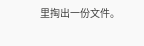里掏出一份文件。